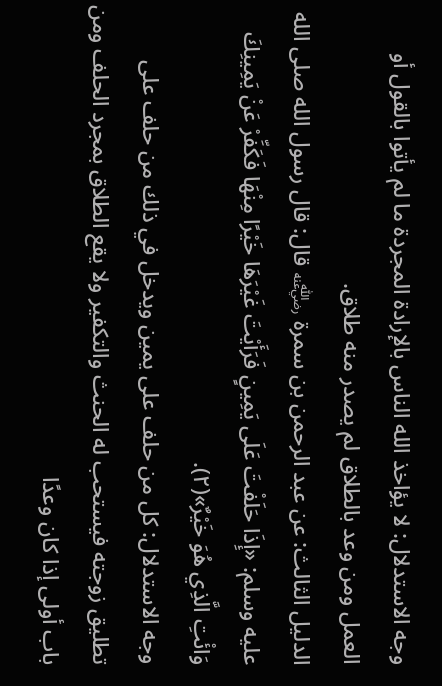وجه الاستدلال: لا يؤاخذ الله الناس بالإرادة المجردة ما لم يأتوا بالقول أو العمل ومن وعد بالطلاق لم يصدر منه طلاق.
الدليل الثالث: عن عبد الرحمن بن سمرة ﵁ قال: قال رسول الله صلى الله عليه وسلم: «إِذَا حَلَفْتَ عَلَى يَمِينٍ فَرَأَيْتَ غَيْرَهَا خَيْرًا مِنْهَا فَكَفِّرْ عَنْ يَمِينِكَ وَائْتِ الَّذِي هُوَ خَيْرٌ»(٢).
وجه الاستدلال: كل من حلف على يمين ويدخل في ذلك من حلف على تطليق زوجته فيستحب له الحنث والتكفير ولا يقع الطلاق بمجرد الحلف ومن باب أولى إذا كان وعدًا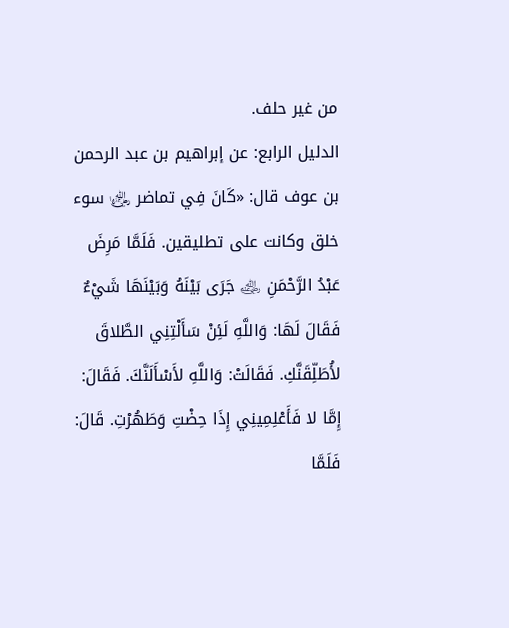من غير حلف.
الدليل الرابع: عن إبراهيم بن عبد الرحمن بن عوف قال: «كَانَ فِي تماضر ﵂ سوء خلق وكانت على تطليقين. فَلَمَّا مَرِضَ عَبْدُ الرَّحْمَنِ ﵁ جَرَى بَيْنَهُ وَبَيْنَهَا شَيْءٌ فَقَالَ لَهَا: وَاللَّهِ لَئِنْ سَأَلْتِنِي الطَّلاقَ لأُطَلِّقَنَّكِ. فَقَالَتْ: وَاللَّهِ لأَسْأَلَنَّكَ. فَقَالَ: إِمَّا لا فَأَعْلِمِينِي إِذَا حِضْتِ وَطَهُرْتِ. قَالَ: فَلَمَّا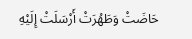حَاضَتْ وَطَهُرَتْ أَرْسَلَتْ إِلَيْهِ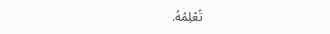تُعْلِمُهُ.